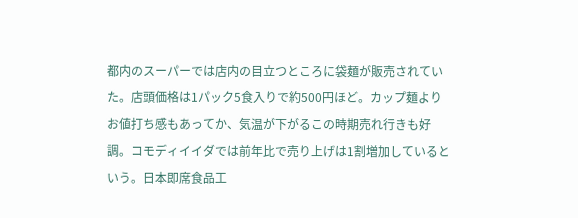都内のスーパーでは店内の目立つところに袋麺が販売されていた。店頭価格は1パック5食入りで約500円ほど。カップ麺よりお値打ち感もあってか、気温が下がるこの時期売れ行きも好調。コモディイイダでは前年比で売り上げは1割増加しているという。日本即席食品工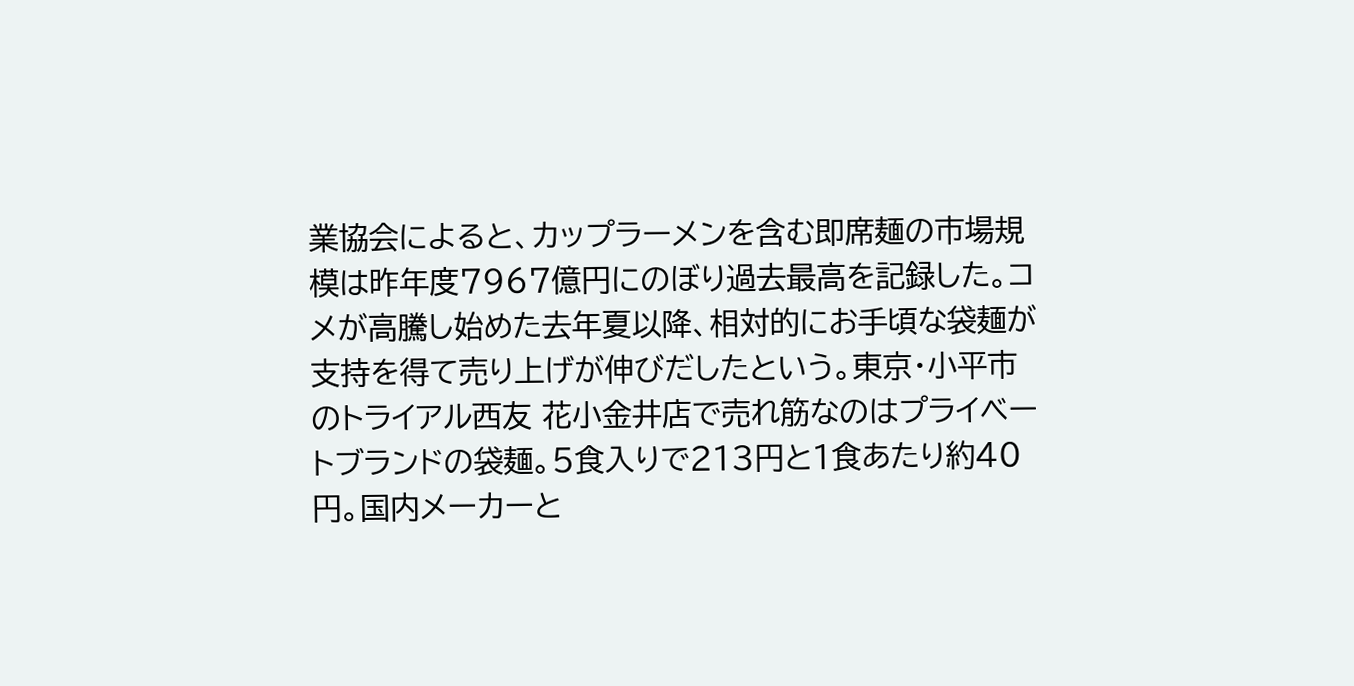業協会によると、カップラーメンを含む即席麺の市場規模は昨年度7967億円にのぼり過去最高を記録した。コメが高騰し始めた去年夏以降、相対的にお手頃な袋麺が支持を得て売り上げが伸びだしたという。東京・小平市のトライアル西友 花小金井店で売れ筋なのはプライベートブランドの袋麺。5食入りで213円と1食あたり約40円。国内メーカーと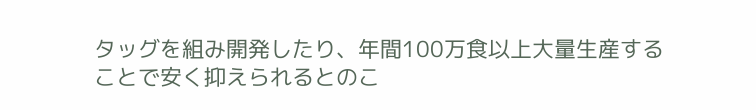タッグを組み開発したり、年間100万食以上大量生産することで安く抑えられるとのこ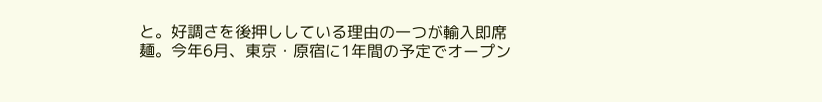と。好調さを後押ししている理由の一つが輸入即席麺。今年6月、東京・原宿に1年間の予定でオープン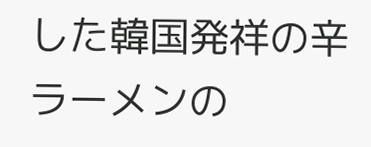した韓国発祥の辛ラーメンの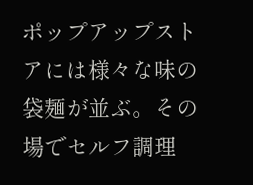ポップアップストアには様々な味の袋麺が並ぶ。その場でセルフ調理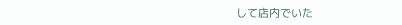して店内でいた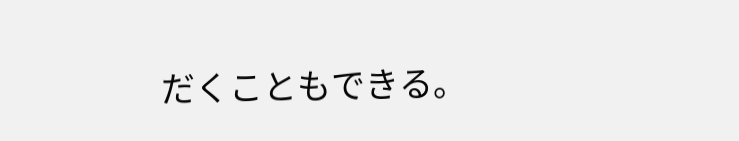だくこともできる。